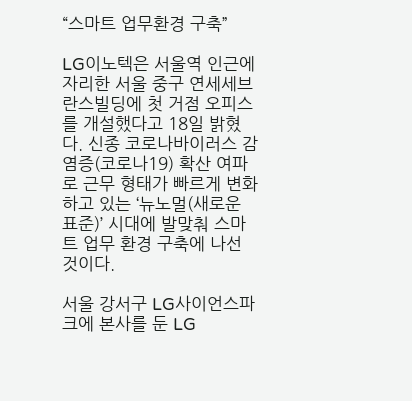“스마트 업무환경 구축”

LG이노텍은 서울역 인근에 자리한 서울 중구 연세세브란스빌딩에 첫 거점 오피스를 개설했다고 18일 밝혔다. 신종 코로나바이러스 감염증(코로나19) 확산 여파로 근무 형태가 빠르게 변화하고 있는 ‘뉴노멀(새로운 표준)’ 시대에 발맞춰 스마트 업무 환경 구축에 나선 것이다.

서울 강서구 LG사이언스파크에 본사를 둔 LG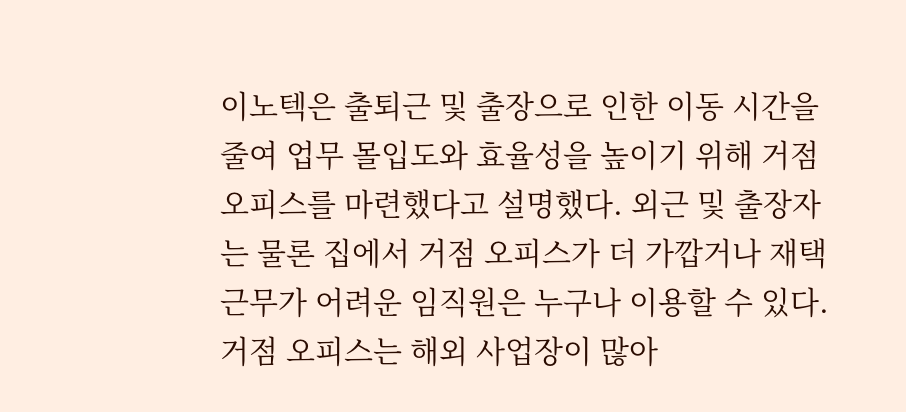이노텍은 출퇴근 및 출장으로 인한 이동 시간을 줄여 업무 몰입도와 효율성을 높이기 위해 거점 오피스를 마련했다고 설명했다. 외근 및 출장자는 물론 집에서 거점 오피스가 더 가깝거나 재택근무가 어려운 임직원은 누구나 이용할 수 있다. 거점 오피스는 해외 사업장이 많아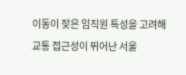이동이 잦은 임직원 특성을 고려해 교통 접근성이 뛰어난 서울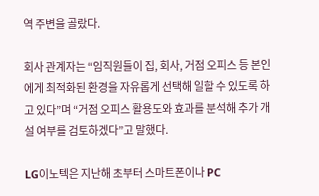역 주변을 골랐다.

회사 관계자는 “임직원들이 집, 회사, 거점 오피스 등 본인에게 최적화된 환경을 자유롭게 선택해 일할 수 있도록 하고 있다”며 “거점 오피스 활용도와 효과를 분석해 추가 개설 여부를 검토하겠다”고 말했다.

LG이노텍은 지난해 초부터 스마트폰이나 PC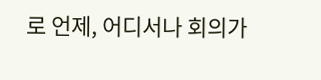로 언제, 어디서나 회의가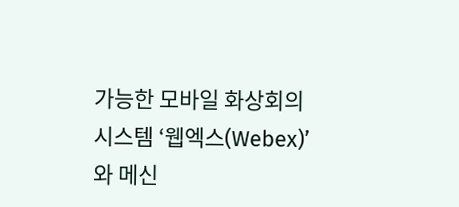가능한 모바일 화상회의 시스템 ‘웹엑스(Webex)’와 메신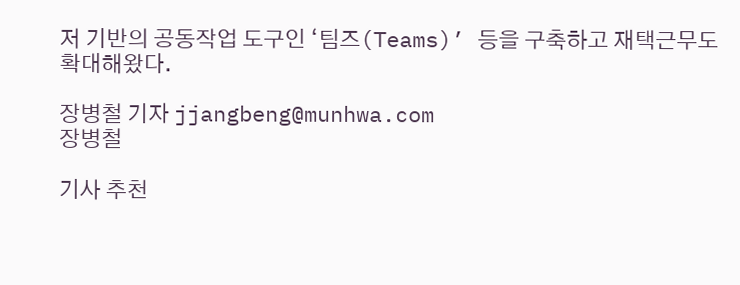저 기반의 공동작업 도구인 ‘팀즈(Teams)’ 등을 구축하고 재택근무도 확대해왔다.

장병철 기자 jjangbeng@munhwa.com
장병철

기사 추천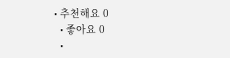• 추천해요 0
  • 좋아요 0
  •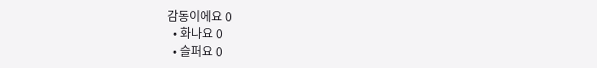감동이에요 0
  • 화나요 0
  • 슬퍼요 0